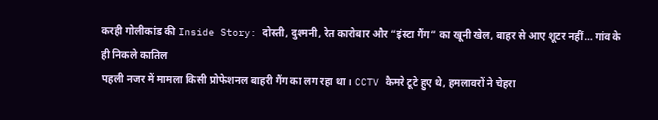करही गोलीकांड की Inside Story: दोस्ती, दुश्मनी, रेत कारोबार और “इंस्टा गैंग” का खूनी खेल, बाहर से आए शूटर नहीं… गांव के ही निकले कातिल
पहली नजर में मामला किसी प्रोफेशनल बाहरी गैंग का लग रहा था। CCTV कैमरे टूटे हुए थे, हमलावरों ने चेहरा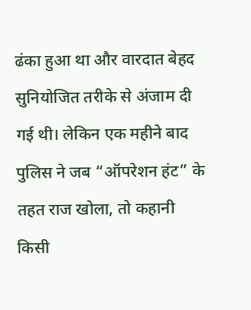ढंका हुआ था और वारदात बेहद सुनियोजित तरीके से अंजाम दी गई थी। लेकिन एक महीने बाद पुलिस ने जब “ऑपरेशन हंट” के तहत राज खोला, तो कहानी किसी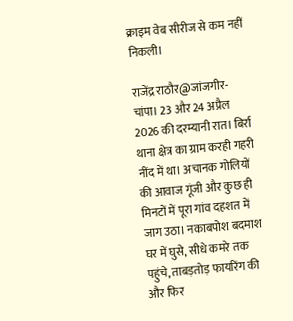क्राइम वेब सीरीज से कम नहीं निकली।

राजेंद्र राठौर@जांजगीर-चांपा। 23 और 24 अप्रैल 2026 की दरम्यानी रात। बिर्रा थाना क्षेत्र का ग्राम करही गहरी नींद में था। अचानक गोलियों की आवाज गूंजी और कुछ ही मिनटों में पूरा गांव दहशत में जाग उठा। नकाबपोश बदमाश घर में घुसे, सीधे कमरे तक पहुंचे, ताबड़तोड़ फायरिंग की और फिर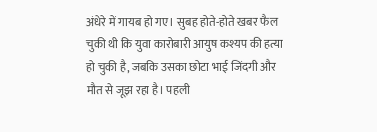अंधेरे में गायब हो गए। सुबह होते-होते खबर फैल चुकी थी कि युवा कारोबारी आयुष कश्यप की हत्या हो चुकी है, जबकि उसका छोटा भाई जिंदगी और मौत से जूझ रहा है। पहली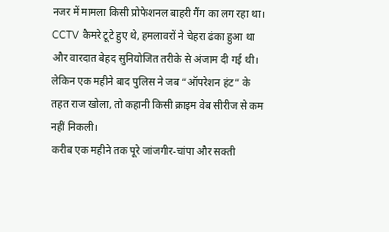नजर में मामला किसी प्रोफेशनल बाहरी गैंग का लग रहा था। CCTV कैमरे टूटे हुए थे, हमलावरों ने चेहरा ढंका हुआ था और वारदात बेहद सुनियोजित तरीके से अंजाम दी गई थी। लेकिन एक महीने बाद पुलिस ने जब “ऑपरेशन हंट” के तहत राज खोला, तो कहानी किसी क्राइम वेब सीरीज से कम नहीं निकली।
करीब एक महीने तक पूरे जांजगीर-चांपा और सक्ती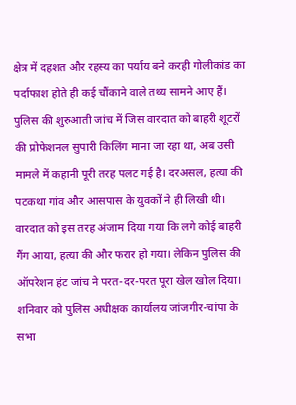क्षेत्र में दहशत और रहस्य का पर्याय बने करही गोलीकांड का पर्दाफाश होते ही कई चौंकाने वाले तथ्य सामने आए हैं। पुलिस की शुरुआती जांच में जिस वारदात को बाहरी शूटरों की प्रोफेशनल सुपारी किलिंग माना जा रहा था, अब उसी मामले में कहानी पूरी तरह पलट गई है। दरअसल, हत्या की पटकथा गांव और आसपास के युवकों ने ही लिखी थी।
वारदात को इस तरह अंजाम दिया गया कि लगे कोई बाहरी गैंग आया, हत्या की और फरार हो गया। लेकिन पुलिस की ऑपरेशन हंट जांच ने परत-दर-परत पूरा खेल खोल दिया। शनिवार को पुलिस अधीक्षक कार्यालय जांजगीर-चांपा के सभा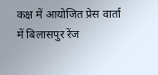कक्ष में आयोजित प्रेस वार्ता में बिलासपुर रेंज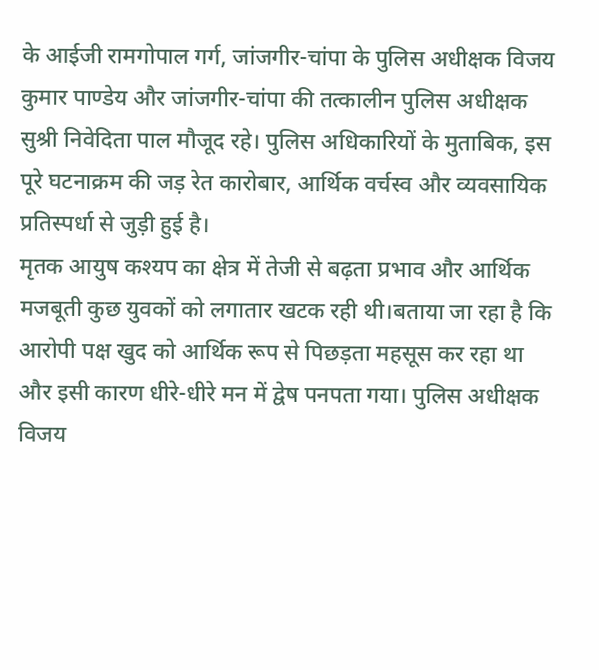के आईजी रामगोपाल गर्ग, जांजगीर-चांपा के पुलिस अधीक्षक विजय कुमार पाण्डेय और जांजगीर-चांपा की तत्कालीन पुलिस अधीक्षक सुश्री निवेदिता पाल मौजूद रहे। पुलिस अधिकारियों के मुताबिक, इस पूरे घटनाक्रम की जड़ रेत कारोबार, आर्थिक वर्चस्व और व्यवसायिक प्रतिस्पर्धा से जुड़ी हुई है।
मृतक आयुष कश्यप का क्षेत्र में तेजी से बढ़ता प्रभाव और आर्थिक मजबूती कुछ युवकों को लगातार खटक रही थी।बताया जा रहा है कि आरोपी पक्ष खुद को आर्थिक रूप से पिछड़ता महसूस कर रहा था और इसी कारण धीरे-धीरे मन में द्वेष पनपता गया। पुलिस अधीक्षक विजय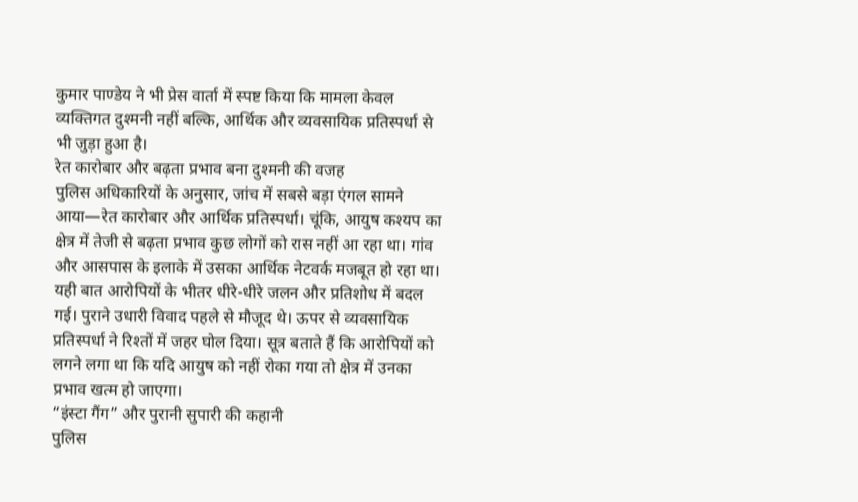कुमार पाण्डेय ने भी प्रेस वार्ता में स्पष्ट किया कि मामला केवल व्यक्तिगत दुश्मनी नहीं बल्कि, आर्थिक और व्यवसायिक प्रतिस्पर्धा से भी जुड़ा हुआ है।
रेत कारोबार और बढ़ता प्रभाव बना दुश्मनी की वजह
पुलिस अधिकारियों के अनुसार, जांच में सबसे बड़ा एंगल सामने आया—रेत कारोबार और आर्थिक प्रतिस्पर्धा। चूंकि, आयुष कश्यप का क्षेत्र में तेजी से बढ़ता प्रभाव कुछ लोगों को रास नहीं आ रहा था। गांव और आसपास के इलाके में उसका आर्थिक नेटवर्क मजबूत हो रहा था। यही बात आरोपियों के भीतर धीरे-धीरे जलन और प्रतिशोध में बदल गई। पुराने उधारी विवाद पहले से मौजूद थे। ऊपर से व्यवसायिक प्रतिस्पर्धा ने रिश्तों में जहर घोल दिया। सूत्र बताते हैं कि आरोपियों को लगने लगा था कि यदि आयुष को नहीं रोका गया तो क्षेत्र में उनका प्रभाव खत्म हो जाएगा।
“इंस्टा गैंग” और पुरानी सुपारी की कहानी
पुलिस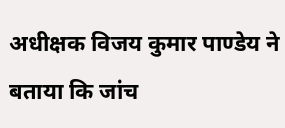अधीक्षक विजय कुमार पाण्डेय ने बताया कि जांच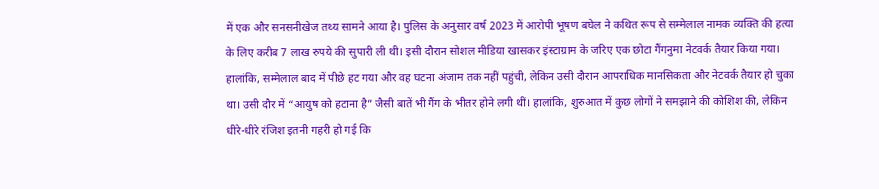में एक और सनसनीखेज तथ्य सामने आया है। पुलिस के अनुसार वर्ष 2023 में आरोपी भूषण बघेल ने कथित रूप से सम्मेलाल नामक व्यक्ति की हत्या के लिए करीब 7 लाख रुपये की सुपारी ली थी। इसी दौरान सोशल मीडिया खासकर इंस्टाग्राम के जरिए एक छोटा गैंगनुमा नेटवर्क तैयार किया गया। हालांकि, सम्मेलाल बाद में पीछे हट गया और वह घटना अंजाम तक नहीं पहुंची, लेकिन उसी दौरान आपराधिक मानसिकता और नेटवर्क तैयार हो चुका था। उसी दौर में “आयुष को हटाना है” जैसी बातें भी गैंग के भीतर होने लगी थीं। हालांकि, शुरुआत में कुछ लोगों ने समझाने की कोशिश की, लेकिन धीरे-धीरे रंजिश इतनी गहरी हो गई कि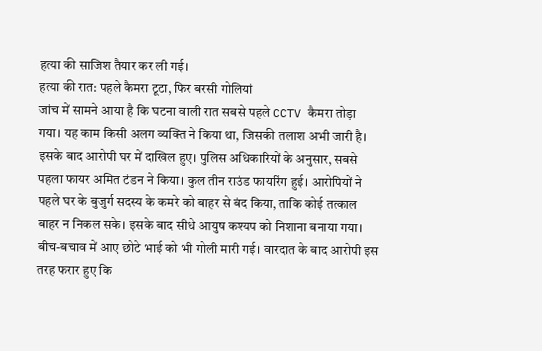हत्या की साजिश तैयार कर ली गई।
हत्या की रात: पहले कैमरा टूटा, फिर बरसी गोलियां
जांच में सामने आया है कि घटना वाली रात सबसे पहले CCTV कैमरा तोड़ा गया। यह काम किसी अलग व्यक्ति ने किया था, जिसकी तलाश अभी जारी है। इसके बाद आरोपी घर में दाखिल हुए। पुलिस अधिकारियों के अनुसार, सबसे पहला फायर अमित टंडन ने किया। कुल तीन राउंड फायरिंग हुई। आरोपियों ने पहले घर के बुजुर्ग सदस्य के कमरे को बाहर से बंद किया, ताकि कोई तत्काल बाहर न निकल सके। इसके बाद सीधे आयुष कश्यप को निशाना बनाया गया। बीच-बचाव में आए छोटे भाई को भी गोली मारी गई। वारदात के बाद आरोपी इस तरह फरार हुए कि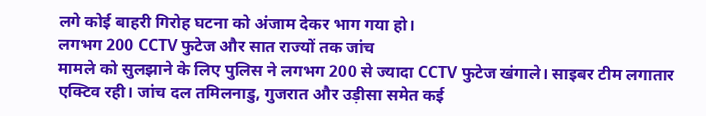लगे कोई बाहरी गिरोह घटना को अंजाम देकर भाग गया हो।
लगभग 200 CCTV फुटेज और सात राज्यों तक जांच
मामले को सुलझाने के लिए पुलिस ने लगभग 200 से ज्यादा CCTV फुटेज खंगाले। साइबर टीम लगातार एक्टिव रही। जांच दल तमिलनाडु, गुजरात और उड़ीसा समेत कई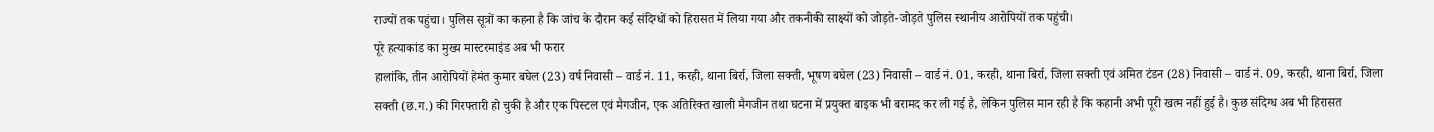राज्यों तक पहुंचा। पुलिस सूत्रों का कहना है कि जांच के दौरान कई संदिग्धों को हिरासत में लिया गया और तकनीकी साक्ष्यों को जोड़ते-जोड़ते पुलिस स्थानीय आरोपियों तक पहुंची।
पूरे हत्याकांड का मुख्य मास्टरमाइंड अब भी फरार
हालांकि, तीन आरोपियों हेमंत कुमार बघेल (23) वर्ष निवासी – वार्ड नं. 11, करही, थाना बिर्रा, जिला सक्ती, भूषण बघेल (23) निवासी – वार्ड नं. 01, करही, थाना बिर्रा, जिला सक्ती एवं अमित टंडन (28) निवासी – वार्ड नं. 09, करही, थाना बिर्रा, जिला सक्ती (छ.ग.) की गिरफ्तारी हो चुकी है और एक पिस्टल एवं मैगजीन, एक अतिरिक्त खाली मैगजीन तथा घटना में प्रयुक्त बाइक भी बरामद कर ली गई है, लेकिन पुलिस मान रही है कि कहानी अभी पूरी खत्म नहीं हुई है। कुछ संदिग्ध अब भी हिरासत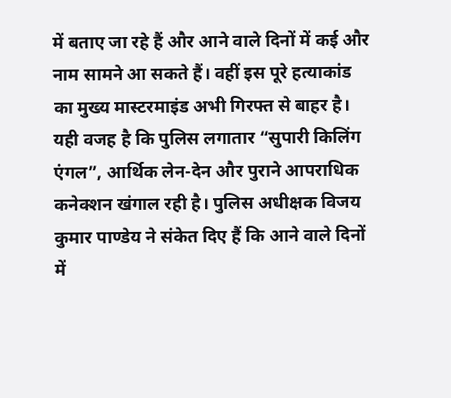में बताए जा रहे हैं और आने वाले दिनों में कई और नाम सामने आ सकते हैं। वहीं इस पूरे हत्याकांड का मुख्य मास्टरमाइंड अभी गिरफ्त से बाहर है। यही वजह है कि पुलिस लगातार “सुपारी किलिंग एंगल”, आर्थिक लेन-देन और पुराने आपराधिक कनेक्शन खंगाल रही है। पुलिस अधीक्षक विजय कुमार पाण्डेय ने संकेत दिए हैं कि आने वाले दिनों में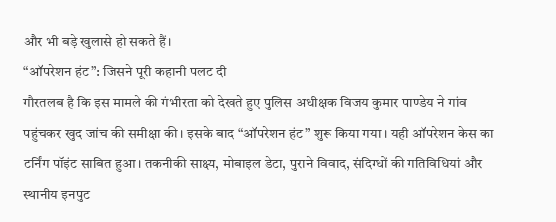और भी बड़े खुलासे हो सकते हैं।
“ऑपरेशन हंट”: जिसने पूरी कहानी पलट दी
गौरतलब है कि इस मामले की गंभीरता को देखते हुए पुलिस अधीक्षक विजय कुमार पाण्डेय ने गांव पहुंचकर खुद जांच की समीक्षा की। इसके बाद “ऑपरेशन हंट” शुरू किया गया। यही ऑपरेशन केस का टर्निंग पॉइंट साबित हुआ। तकनीकी साक्ष्य, मोबाइल डेटा, पुराने विवाद, संदिग्धों की गतिविधियां और स्थानीय इनपुट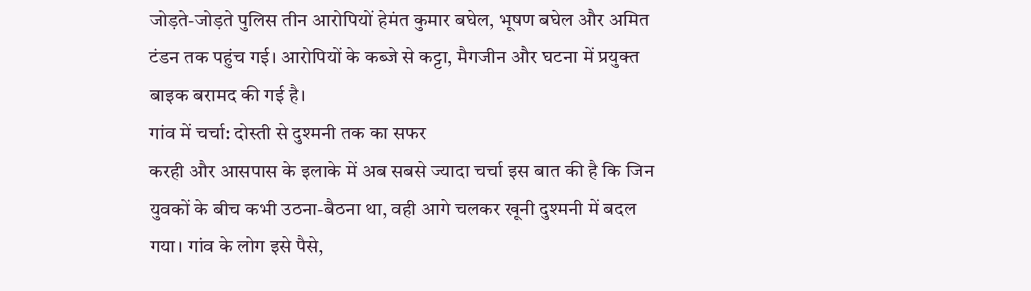जोड़ते-जोड़ते पुलिस तीन आरोपियों हेमंत कुमार बघेल, भूषण बघेल और अमित टंडन तक पहुंच गई। आरोपियों के कब्जे से कट्टा, मैगजीन और घटना में प्रयुक्त बाइक बरामद की गई है।
गांव में चर्चा: दोस्ती से दुश्मनी तक का सफर
करही और आसपास के इलाके में अब सबसे ज्यादा चर्चा इस बात की है कि जिन युवकों के बीच कभी उठना-बैठना था, वही आगे चलकर खूनी दुश्मनी में बदल गया। गांव के लोग इसे पैसे,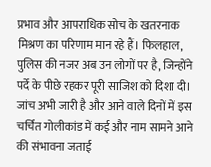प्रभाव और आपराधिक सोच के खतरनाक मिश्रण का परिणाम मान रहे हैं। फिलहाल, पुलिस की नजर अब उन लोगों पर है, जिन्होंने पर्दे के पीछे रहकर पूरी साजिश को दिशा दी। जांच अभी जारी है और आने वाले दिनों में इस चर्चित गोलीकांड में कई और नाम सामने आने की संभावना जताई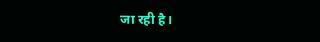जा रही है।